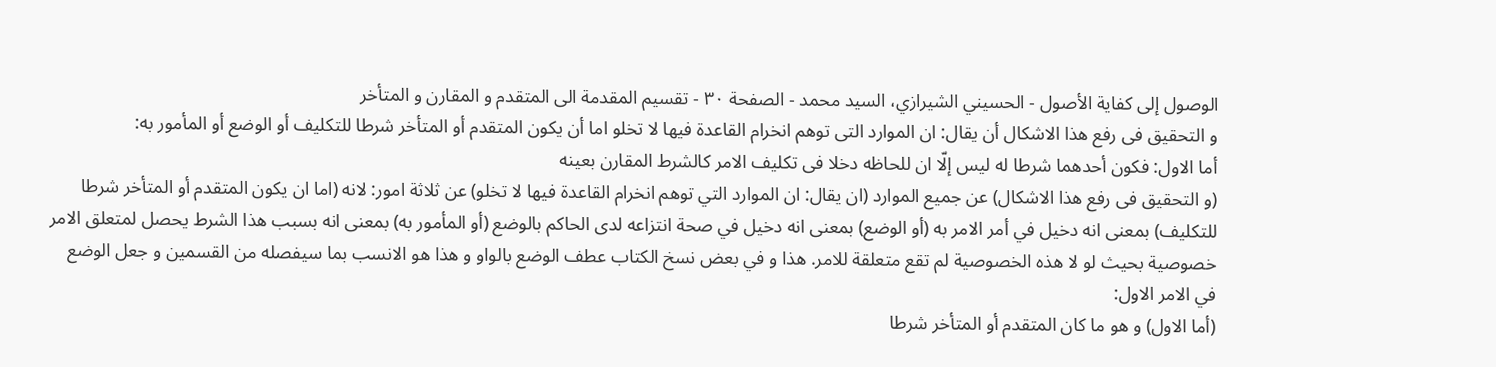الوصول إلى كفاية الأصول - الحسيني الشيرازي، السيد محمد - الصفحة ٣٠ - تقسيم المقدمة الى المتقدم و المقارن و المتأخر
و التحقيق فى رفع هذا الاشكال أن يقال: ان الموارد التى توهم انخرام القاعدة فيها لا تخلو اما أن يكون المتقدم أو المتأخر شرطا للتكليف أو الوضع أو المأمور به:
أما الاول: فكون أحدهما شرطا له ليس إلّا ان للحاظه دخلا فى تكليف الامر كالشرط المقارن بعينه
(و التحقيق فى رفع هذا الاشكال) عن جميع الموارد (ان يقال: ان الموارد التي توهم انخرام القاعدة فيها لا تخلو) عن ثلاثة امور: لانه (اما ان يكون المتقدم أو المتأخر شرطا للتكليف) بمعنى انه دخيل في أمر الامر به (أو الوضع) بمعنى انه دخيل في صحة انتزاعه لدى الحاكم بالوضع (أو المأمور به) بمعنى انه بسبب هذا الشرط يحصل لمتعلق الامر خصوصية بحيث لو لا هذه الخصوصية لم تقع متعلقة للامر. هذا و في بعض نسخ الكتاب عطف الوضع بالواو و هذا هو الانسب بما سيفصله من القسمين و جعل الوضع في الامر الاول:
(أما الاول) و هو ما كان المتقدم أو المتأخر شرطا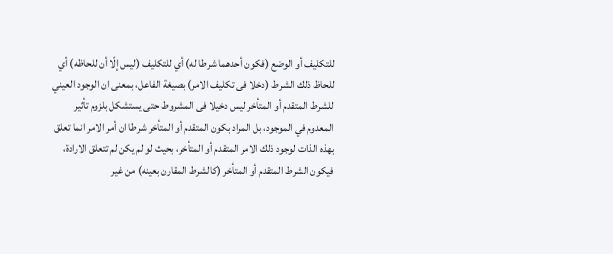للتكليف أو الوضع (فكون أحدهما شرطا له) أي للتكليف (ليس إلّا أن للحاظه) أي للحاظ ذلك الشرط (دخلا فى تكليف الامر) بصيغة الفاعل، بمعنى ان الوجود العيني للشرط المتقدم أو المتأخر ليس دخيلا فى المشروط حتى يستشكل بلزوم تأثير المعدوم في الموجود، بل المراد بكون المتقدم أو المتأخر شرطا ان أمر الامر انما تعلق بهذه الذات لوجود ذلك الامر المتقدم أو المتأخر، بحيث لو لم يكن لم تتعلق الارادة، فيكون الشرط المتقدم أو المتأخر (كالشرط المقارن بعينه) من غير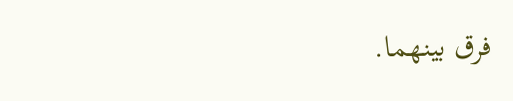فرق بينهما.